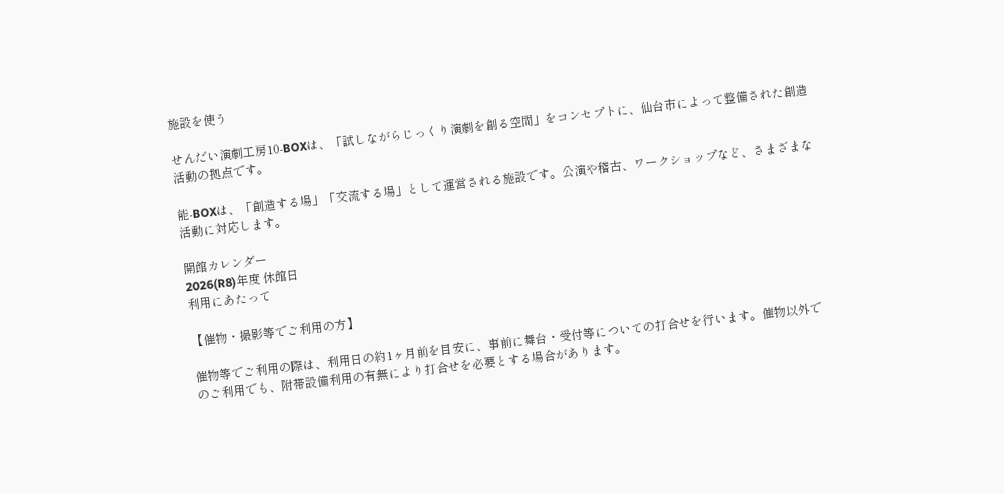施設を使う

せんだい演劇工房10-BOXは、「試しながらじっくり演劇を創る空間」をコンセプトに、仙台市によって整備された創造活動の拠点です。

能-BOXは、「創造する場」「交流する場」として運営される施設です。公演や稽古、ワークショップなど、さまざまな活動に対応します。

開館カレンダー
2026(R8)年度 休館日
利用にあたって

【催物・撮影等でご利用の方】

催物等でご利用の際は、利用日の約1ヶ月前を目安に、事前に舞台・受付等についての打合せを行います。催物以外でのご利用でも、附帯設備利用の有無により打合せを必要とする場合があります。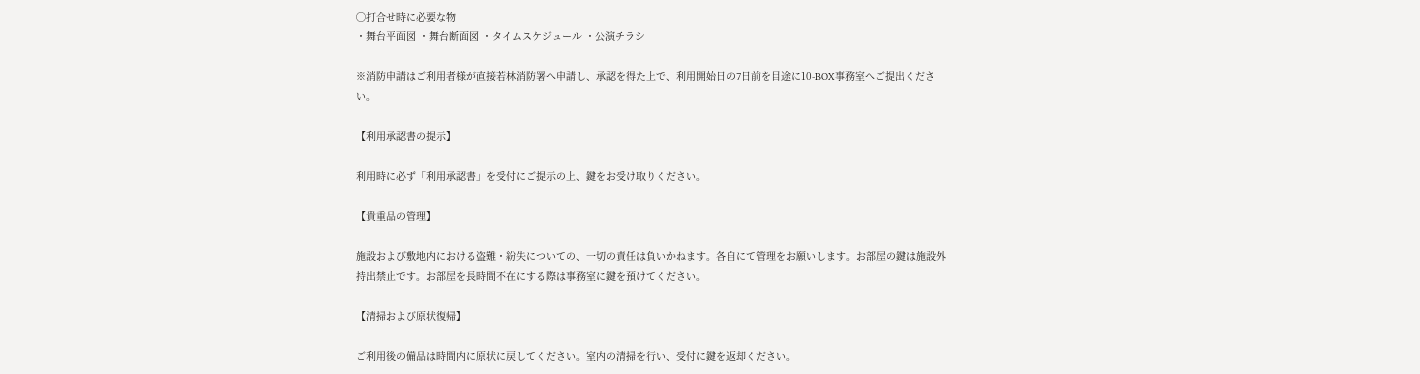◯打合せ時に必要な物
・舞台平面図 ・舞台断面図 ・タイムスケジュール ・公演チラシ

※消防申請はご利用者様が直接若林消防署へ申請し、承認を得た上で、利用開始日の7日前を目途に10-BOX事務室へご提出ください。

【利用承認書の提示】

利用時に必ず「利用承認書」を受付にご提示の上、鍵をお受け取りください。

【貴重品の管理】

施設および敷地内における盗難・紛失についての、一切の責任は負いかねます。各自にて管理をお願いします。お部屋の鍵は施設外持出禁止です。お部屋を長時間不在にする際は事務室に鍵を預けてください。

【清掃および原状復帰】

ご利用後の備品は時間内に原状に戻してください。室内の清掃を行い、受付に鍵を返却ください。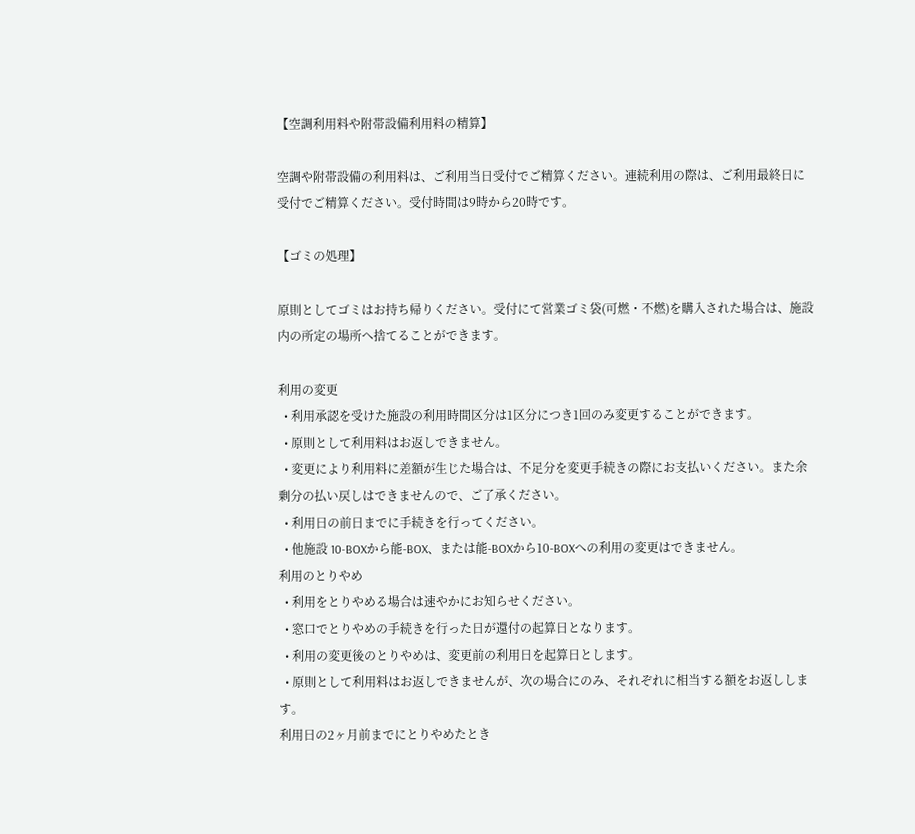【空調利用料や附帯設備利用料の精算】

空調や附帯設備の利用料は、ご利用当日受付でご精算ください。連続利用の際は、ご利用最終日に受付でご精算ください。受付時間は9時から20時です。

【ゴミの処理】

原則としてゴミはお持ち帰りください。受付にて営業ゴミ袋(可燃・不燃)を購入された場合は、施設内の所定の場所へ捨てることができます。

利用の変更
  • 利用承認を受けた施設の利用時間区分は1区分につき1回のみ変更することができます。
  • 原則として利用料はお返しできません。
  • 変更により利用料に差額が生じた場合は、不足分を変更手続きの際にお支払いください。また余剰分の払い戻しはできませんので、ご了承ください。
  • 利用日の前日までに手続きを行ってください。
  • 他施設 10-BOXから能-BOX、または能-BOXから10-BOXへの利用の変更はできません。
利用のとりやめ
  • 利用をとりやめる場合は速やかにお知らせください。
  • 窓口でとりやめの手続きを行った日が還付の起算日となります。
  • 利用の変更後のとりやめは、変更前の利用日を起算日とします。
  • 原則として利用料はお返しできませんが、次の場合にのみ、それぞれに相当する額をお返しします。
利用日の2ヶ月前までにとりやめたとき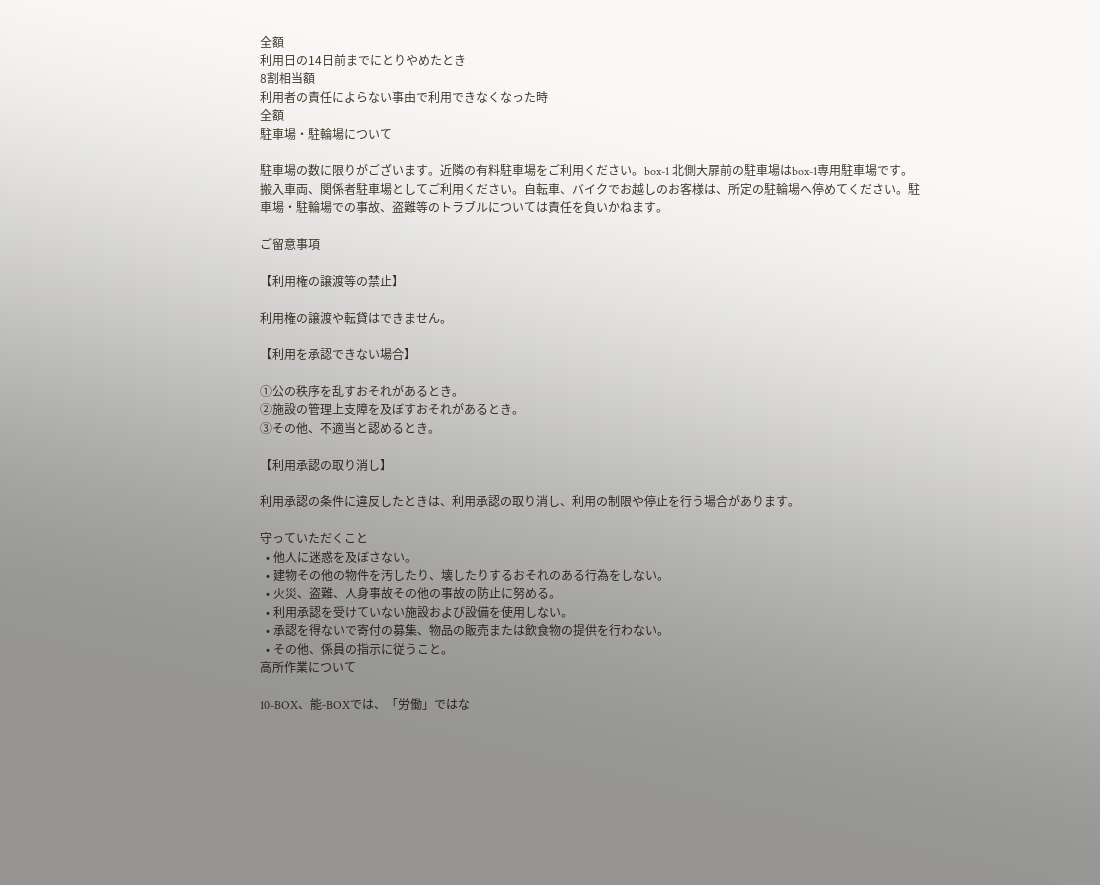全額
利用日の14日前までにとりやめたとき
8割相当額
利用者の責任によらない事由で利用できなくなった時
全額
駐車場・駐輪場について

駐車場の数に限りがございます。近隣の有料駐車場をご利用ください。box-1 北側大扉前の駐車場はbox-1専用駐車場です。搬入車両、関係者駐車場としてご利用ください。自転車、バイクでお越しのお客様は、所定の駐輪場へ停めてください。駐車場・駐輪場での事故、盗難等のトラブルについては責任を負いかねます。

ご留意事項

【利用権の譲渡等の禁止】

利用権の譲渡や転貸はできません。

【利用を承認できない場合】

①公の秩序を乱すおそれがあるとき。
②施設の管理上支障を及ぼすおそれがあるとき。
③その他、不適当と認めるとき。

【利用承認の取り消し】

利用承認の条件に違反したときは、利用承認の取り消し、利用の制限や停止を行う場合があります。

守っていただくこと
  • 他人に迷惑を及ぼさない。
  • 建物その他の物件を汚したり、壊したりするおそれのある行為をしない。
  • 火災、盗難、人身事故その他の事故の防止に努める。
  • 利用承認を受けていない施設および設備を使用しない。
  • 承認を得ないで寄付の募集、物品の販売または飲食物の提供を行わない。
  • その他、係員の指示に従うこと。
高所作業について

10-BOX、能-BOXでは、「労働」ではな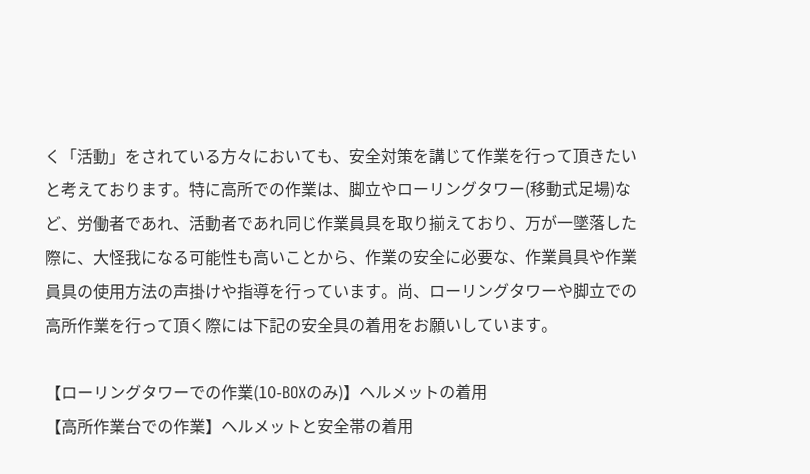く「活動」をされている方々においても、安全対策を講じて作業を行って頂きたいと考えております。特に高所での作業は、脚立やローリングタワー(移動式足場)など、労働者であれ、活動者であれ同じ作業員具を取り揃えており、万が一墜落した際に、大怪我になる可能性も高いことから、作業の安全に必要な、作業員具や作業員具の使用方法の声掛けや指導を行っています。尚、ローリングタワーや脚立での高所作業を行って頂く際には下記の安全具の着用をお願いしています。

【ローリングタワーでの作業(10-BOXのみ)】ヘルメットの着用
【高所作業台での作業】ヘルメットと安全帯の着用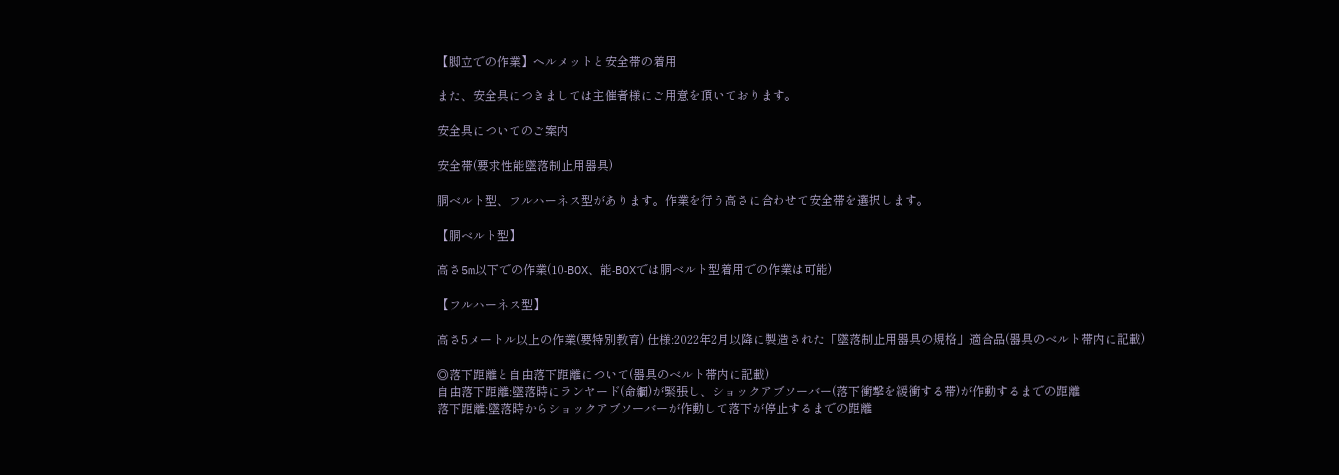【脚立での作業】ヘルメットと安全帯の着用

また、安全具につきましては主催者様にご用意を頂いております。

安全具についてのご案内

安全帯(要求性能墜落制止用器具)

胴ベルト型、フルハーネス型があります。作業を行う高さに合わせて安全帯を選択します。

【胴ベルト型】

高さ5m以下での作業(10-BOX、能-BOXでは胴ベルト型着用での作業は可能)

【フルハーネス型】

高さ5メートル以上の作業(要特別教育) 仕様:2022年2月以降に製造された「墜落制止用器具の規格」適合品(器具のベルト帯内に記載)

◎落下距離と自由落下距離について(器具のベルト帯内に記載)
自由落下距離:墜落時にランヤード(命綱)が緊張し、ショックアブソーバー(落下衝撃を緩衝する帯)が作動するまでの距離
落下距離:墜落時からショックアブソーバーが作動して落下が停止するまでの距離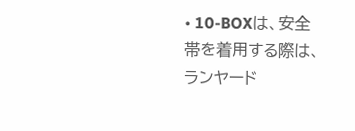• 10-BOXは、安全帯を着用する際は、ランヤード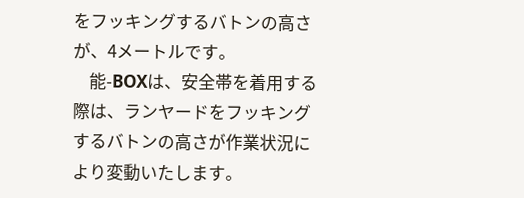をフッキングするバトンの高さが、4メートルです。
    能-BOXは、安全帯を着用する際は、ランヤードをフッキングするバトンの高さが作業状況により変動いたします。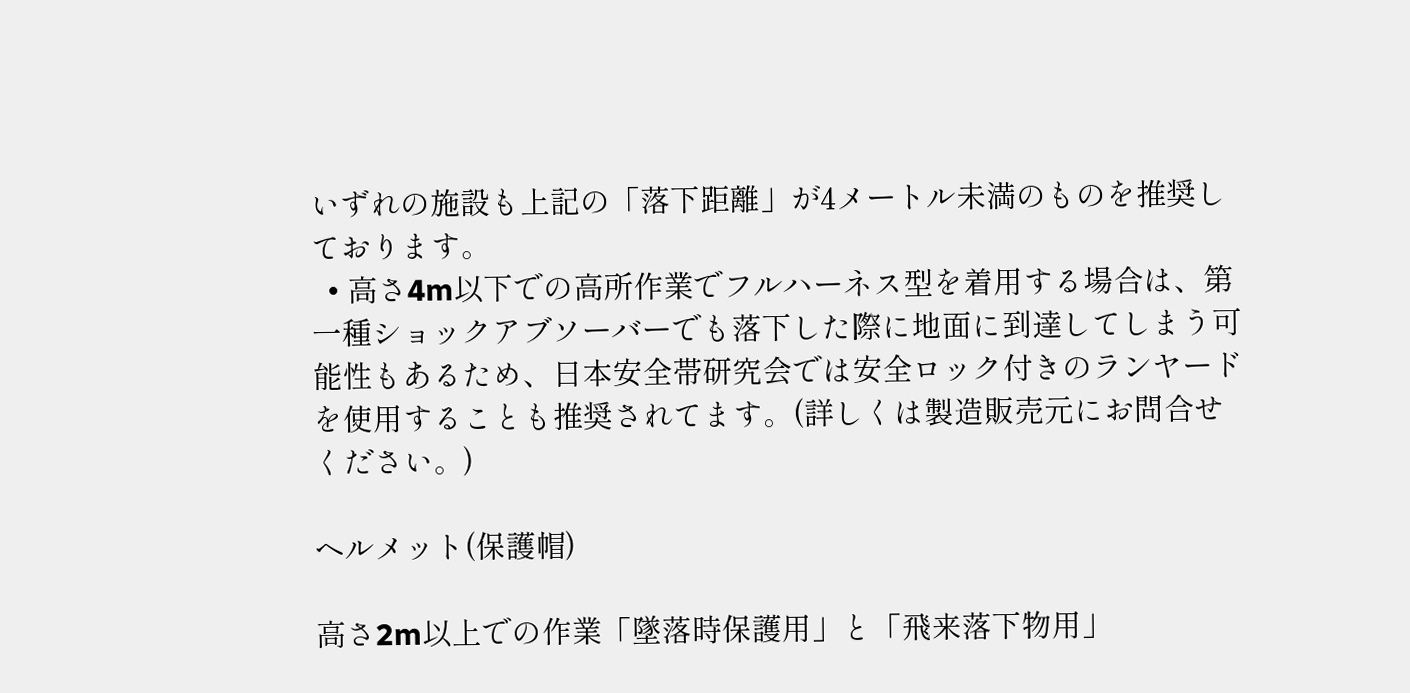いずれの施設も上記の「落下距離」が4メートル未満のものを推奨しております。
  • 高さ4m以下での高所作業でフルハーネス型を着用する場合は、第一種ショックアブソーバーでも落下した際に地面に到達してしまう可能性もあるため、日本安全帯研究会では安全ロック付きのランヤードを使用することも推奨されてます。(詳しくは製造販売元にお問合せください。)

ヘルメット(保護帽)

高さ2m以上での作業「墜落時保護用」と「飛来落下物用」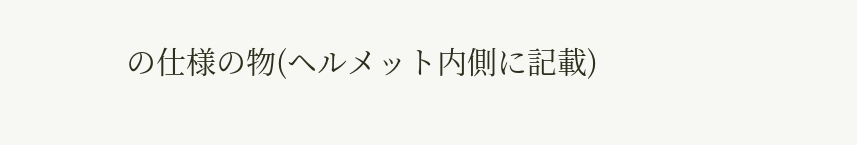の仕様の物(ヘルメット内側に記載)